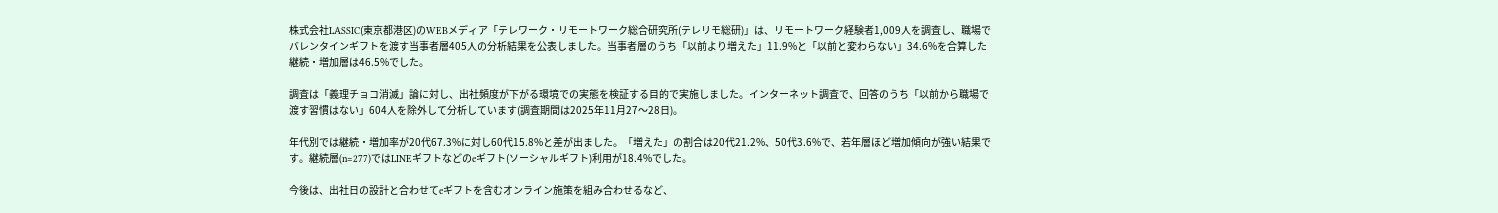株式会社LASSIC(東京都港区)のWEBメディア「テレワーク・リモートワーク総合研究所(テレリモ総研)」は、リモートワーク経験者1,009人を調査し、職場でバレンタインギフトを渡す当事者層405人の分析結果を公表しました。当事者層のうち「以前より増えた」11.9%と「以前と変わらない」34.6%を合算した継続・増加層は46.5%でした。

調査は「義理チョコ消滅」論に対し、出社頻度が下がる環境での実態を検証する目的で実施しました。インターネット調査で、回答のうち「以前から職場で渡す習慣はない」604人を除外して分析しています(調査期間は2025年11月27〜28日)。

年代別では継続・増加率が20代67.3%に対し60代15.8%と差が出ました。「増えた」の割合は20代21.2%、50代3.6%で、若年層ほど増加傾向が強い結果です。継続層(n=277)ではLINEギフトなどのeギフト(ソーシャルギフト)利用が18.4%でした。

今後は、出社日の設計と合わせてeギフトを含むオンライン施策を組み合わせるなど、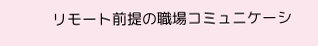リモート前提の職場コミュニケーシ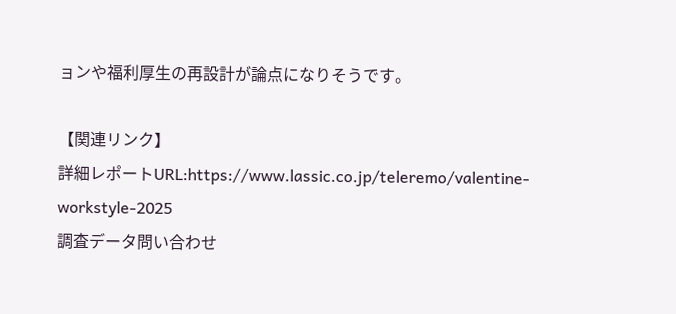ョンや福利厚生の再設計が論点になりそうです。

【関連リンク】
詳細レポートURL:https://www.lassic.co.jp/teleremo/valentine-workstyle-2025
調査データ問い合わせ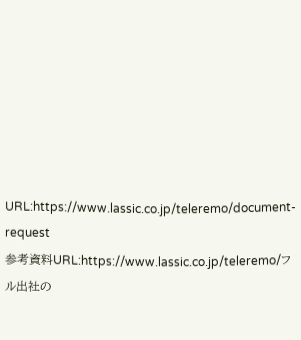URL:https://www.lassic.co.jp/teleremo/document-request
参考資料URL:https://www.lassic.co.jp/teleremo/フル出社の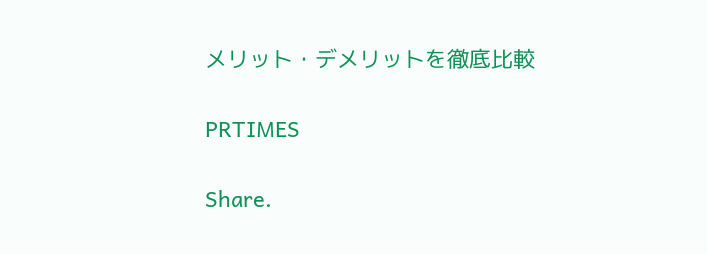メリット・デメリットを徹底比較

PRTIMES

Share.